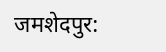जमशेदपुर: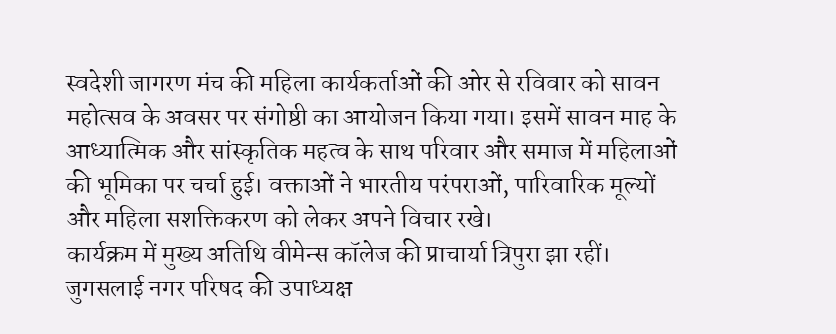स्वदेशी जागरण मंच की महिला कार्यकर्ताओं की ओर से रविवार को सावन महोत्सव के अवसर पर संगोष्ठी का आयोजन किया गया। इसमें सावन माह के आध्यात्मिक और सांस्कृतिक महत्व के साथ परिवार और समाज में महिलाओं की भूमिका पर चर्चा हुई। वक्ताओं ने भारतीय परंपराओं, पारिवारिक मूल्यों और महिला सशक्तिकरण को लेकर अपने विचार रखे।
कार्यक्रम में मुख्य अतिथि वीमेन्स कॉलेज की प्राचार्या त्रिपुरा झा रहीं। जुगसलाई नगर परिषद की उपाध्यक्ष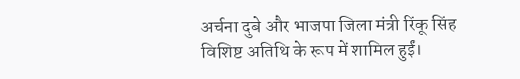अर्चना दुबे और भाजपा जिला मंत्री रिंकू सिंह विशिष्ट अतिथि के रूप में शामिल हुईं।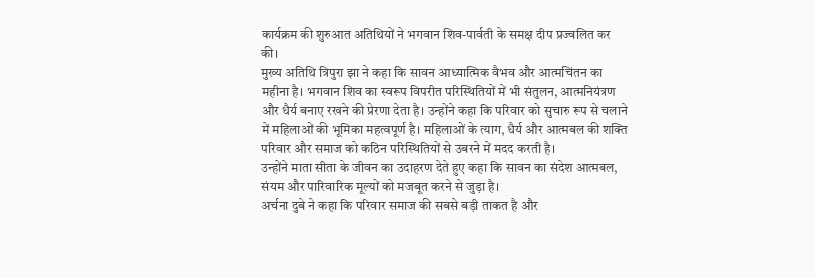कार्यक्रम की शुरुआत अतिथियों ने भगवान शिव-पार्वती के समक्ष दीप प्रज्वलित कर की।
मुख्य अतिथि त्रिपुरा झा ने कहा कि सावन आध्यात्मिक वैभव और आत्मचिंतन का महीना है। भगवान शिव का स्वरूप विपरीत परिस्थितियों में भी संतुलन, आत्मनियंत्रण और धैर्य बनाए रखने की प्रेरणा देता है। उन्होंने कहा कि परिवार को सुचारु रूप से चलाने में महिलाओं की भूमिका महत्वपूर्ण है। महिलाओं के त्याग, धैर्य और आत्मबल की शक्ति परिवार और समाज को कठिन परिस्थितियों से उबरने में मदद करती है।
उन्होंने माता सीता के जीवन का उदाहरण देते हुए कहा कि सावन का संदेश आत्मबल, संयम और पारिवारिक मूल्यों को मजबूत करने से जुड़ा है।
अर्चना दुबे ने कहा कि परिवार समाज की सबसे बड़ी ताकत है और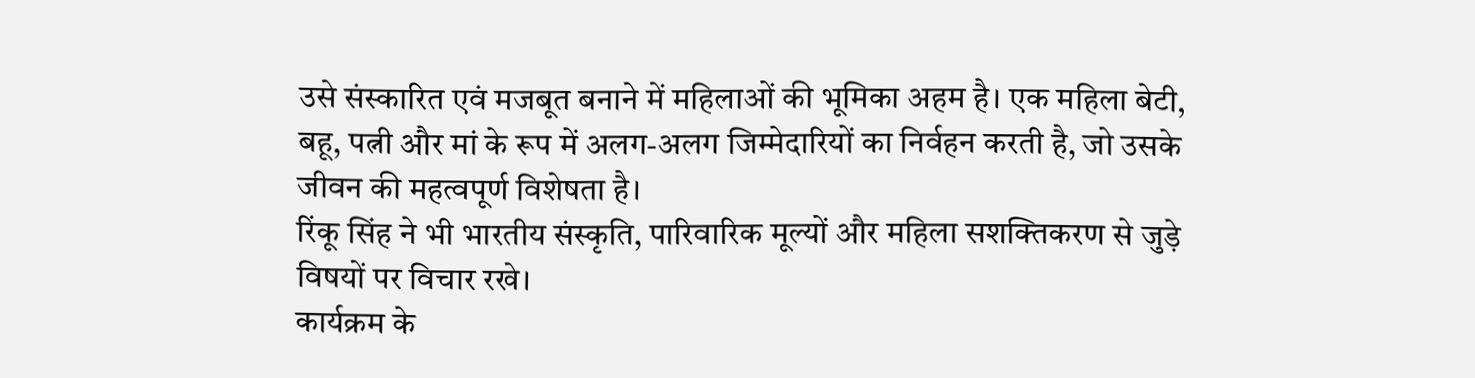उसे संस्कारित एवं मजबूत बनाने में महिलाओं की भूमिका अहम है। एक महिला बेटी, बहू, पत्नी और मां के रूप में अलग-अलग जिम्मेदारियों का निर्वहन करती है, जो उसके जीवन की महत्वपूर्ण विशेषता है।
रिंकू सिंह ने भी भारतीय संस्कृति, पारिवारिक मूल्यों और महिला सशक्तिकरण से जुड़े विषयों पर विचार रखे।
कार्यक्रम के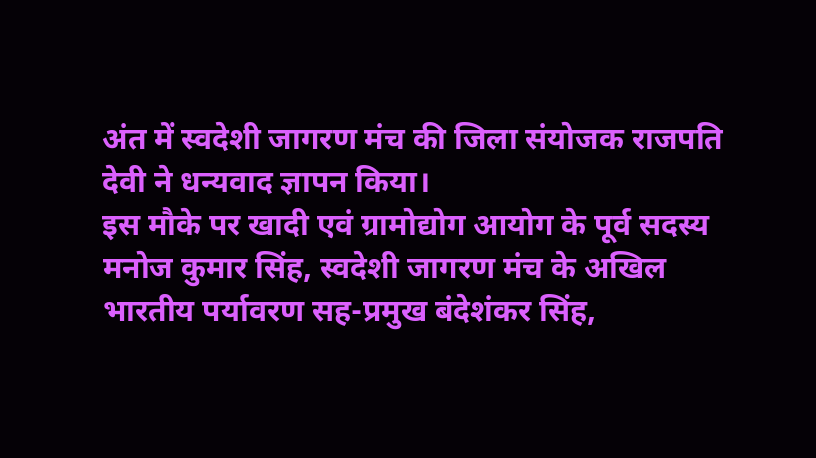अंत में स्वदेशी जागरण मंच की जिला संयोजक राजपति देवी ने धन्यवाद ज्ञापन किया।
इस मौके पर खादी एवं ग्रामोद्योग आयोग के पूर्व सदस्य मनोज कुमार सिंह, स्वदेशी जागरण मंच के अखिल भारतीय पर्यावरण सह-प्रमुख बंदेशंकर सिंह,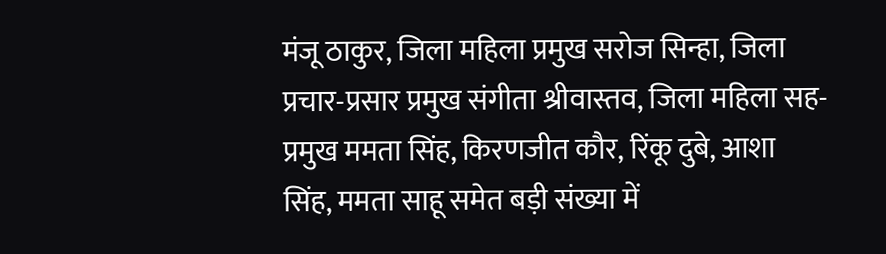मंजू ठाकुर, जिला महिला प्रमुख सरोज सिन्हा, जिला प्रचार-प्रसार प्रमुख संगीता श्रीवास्तव, जिला महिला सह-प्रमुख ममता सिंह, किरणजीत कौर, रिंकू दुबे, आशा सिंह, ममता साहू समेत बड़ी संख्या में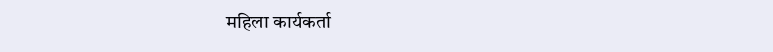महिला कार्यकर्ता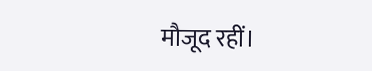मौजूद रहीं।